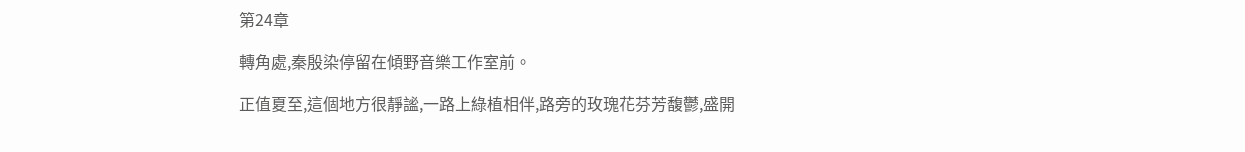第24章

轉角處,秦殷染停留在傾野音樂工作室前。

正值夏至,這個地方很靜謐,一路上綠植相伴,路旁的玫瑰花芬芳馥鬱,盛開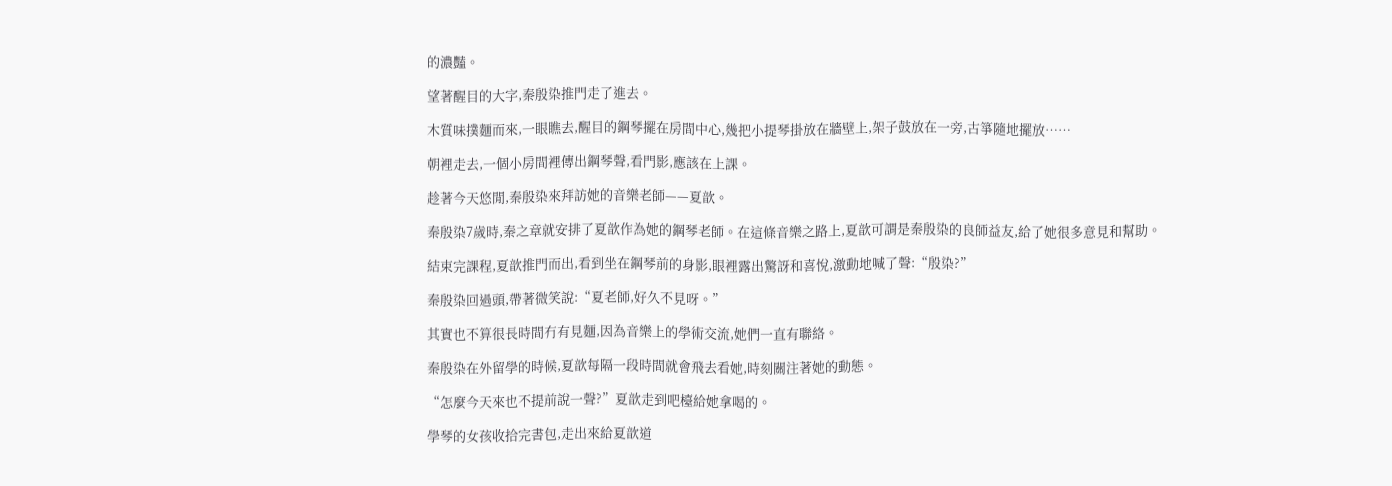的濃豔。

望著醒目的大字,秦殷染推門走了進去。

木質味撲麵而來,一眼瞧去,醒目的鋼琴擺在房間中心,幾把小提琴掛放在牆壁上,架子鼓放在一旁,古箏隨地擺放……

朝裡走去,一個小房間裡傳出鋼琴聲,看門影,應該在上課。

趁著今天悠閒,秦殷染來拜訪她的音樂老師——夏歆。

秦殷染7歲時,秦之章就安排了夏歆作為她的鋼琴老師。在這條音樂之路上,夏歆可謂是秦殷染的良師益友,給了她很多意見和幫助。

結束完課程,夏歆推門而出,看到坐在鋼琴前的身影,眼裡露出驚訝和喜悅,激動地喊了聲:“殷染?”

秦殷染回過頭,帶著微笑說:“夏老師,好久不見呀。”

其實也不算很長時間冇有見麵,因為音樂上的學術交流,她們一直有聯絡。

秦殷染在外留學的時候,夏歆每隔一段時間就會飛去看她,時刻關注著她的動態。

“怎麼今天來也不提前說一聲?”夏歆走到吧檯給她拿喝的。

學琴的女孩收拾完書包,走出來給夏歆道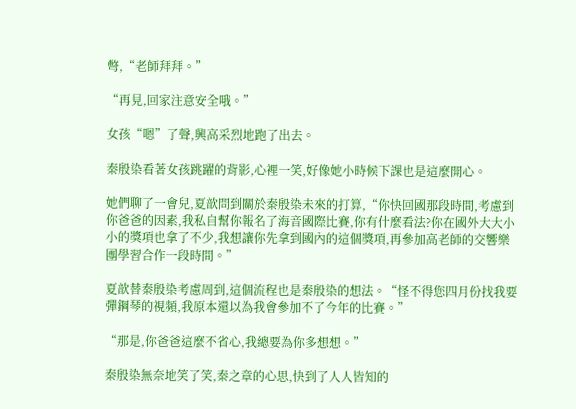彆,“老師拜拜。”

“再見,回家注意安全哦。”

女孩“嗯”了聲,興高采烈地跑了出去。

秦殷染看著女孩跳躍的背影,心裡一笑,好像她小時候下課也是這麼開心。

她們聊了一會兒,夏歆問到關於秦殷染未來的打算,“你快回國那段時間,考慮到你爸爸的因素,我私自幫你報名了海音國際比賽,你有什麼看法?你在國外大大小小的獎項也拿了不少,我想讓你先拿到國內的這個獎項,再參加高老師的交響樂團學習合作一段時間。”

夏歆替秦殷染考慮周到,這個流程也是秦殷染的想法。“怪不得您四月份找我要彈鋼琴的視頻,我原本還以為我會參加不了今年的比賽。”

“那是,你爸爸這麼不省心,我總要為你多想想。”

秦殷染無奈地笑了笑,秦之章的心思,快到了人人皆知的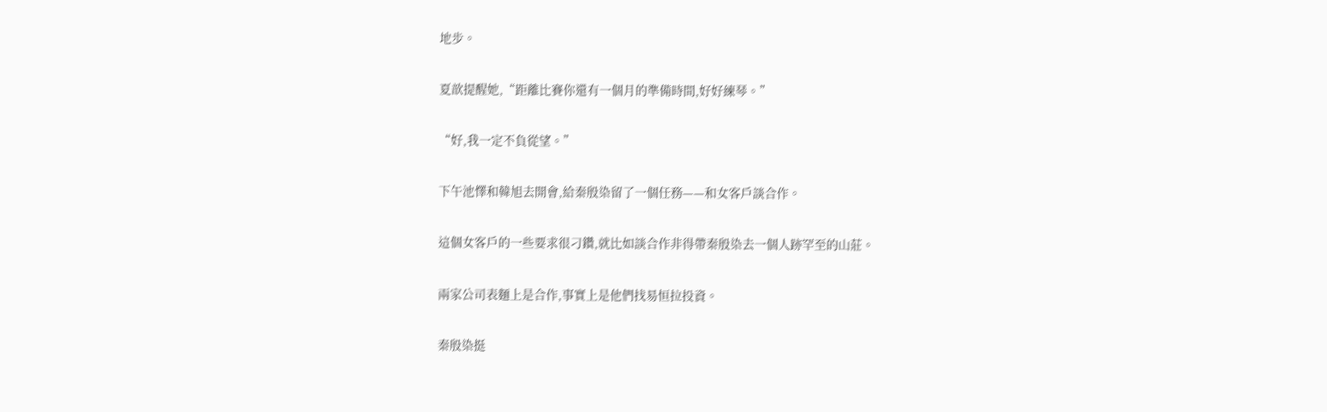地步。

夏歆提醒她,“距離比賽你還有一個月的準備時間,好好練琴。”

“好,我一定不負從望。”

下午池懌和韓旭去開會,給秦殷染留了一個任務——和女客戶談合作。

這個女客戶的一些要求很刁鑽,就比如談合作非得帶秦殷染去一個人跡罕至的山莊。

兩家公司表麵上是合作,事實上是他們找易恒拉投資。

秦殷染挺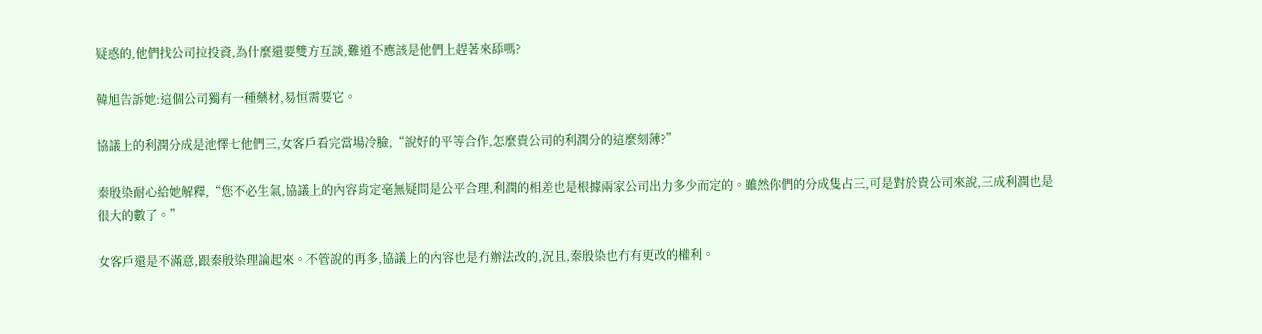疑惑的,他們找公司拉投資,為什麼還要雙方互談,難道不應該是他們上趕著來舔嗎?

韓旭告訴她:這個公司獨有一種藥材,易恒需要它。

協議上的利潤分成是池懌七他們三,女客戶看完當場冷臉,“說好的平等合作,怎麼貴公司的利潤分的這麼刻薄?”

秦殷染耐心給她解釋,“您不必生氣,協議上的內容肯定毫無疑問是公平合理,利潤的相差也是根據兩家公司出力多少而定的。雖然你們的分成隻占三,可是對於貴公司來說,三成利潤也是很大的數了。”

女客戶還是不滿意,跟秦殷染理論起來。不管說的再多,協議上的內容也是冇辦法改的,況且,秦殷染也冇有更改的權利。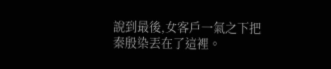說到最後,女客戶一氣之下把秦殷染丟在了這裡。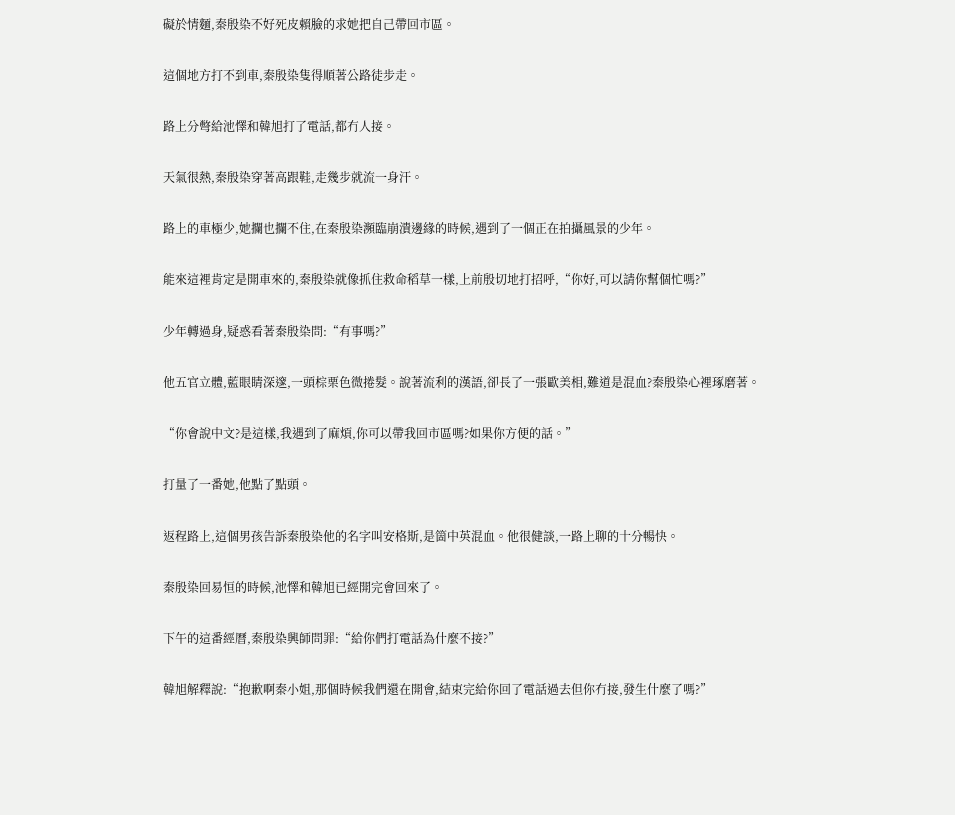礙於情麵,秦殷染不好死皮賴臉的求她把自己帶回市區。

這個地方打不到車,秦殷染隻得順著公路徒步走。

路上分彆給池懌和韓旭打了電話,都冇人接。

天氣很熱,秦殷染穿著高跟鞋,走幾步就流一身汗。

路上的車極少,她攔也攔不住,在秦殷染瀕臨崩潰邊緣的時候,遇到了一個正在拍攝風景的少年。

能來這裡肯定是開車來的,秦殷染就像抓住救命稻草一樣,上前殷切地打招呼,“你好,可以請你幫個忙嗎?”

少年轉過身,疑惑看著秦殷染問:“有事嗎?”

他五官立體,藍眼睛深邃,一頭棕栗色微捲髮。說著流利的漢語,卻長了一張歐美相,難道是混血?秦殷染心裡琢磨著。

“你會說中文?是這樣,我遇到了麻煩,你可以帶我回市區嗎?如果你方便的話。”

打量了一番她,他點了點頭。

返程路上,這個男孩告訴秦殷染他的名字叫安格斯,是箇中英混血。他很健談,一路上聊的十分暢快。

秦殷染回易恒的時候,池懌和韓旭已經開完會回來了。

下午的這番經曆,秦殷染興師問罪:“給你們打電話為什麼不接?”

韓旭解釋說:“抱歉啊秦小姐,那個時候我們還在開會,結束完給你回了電話過去但你冇接,發生什麼了嗎?”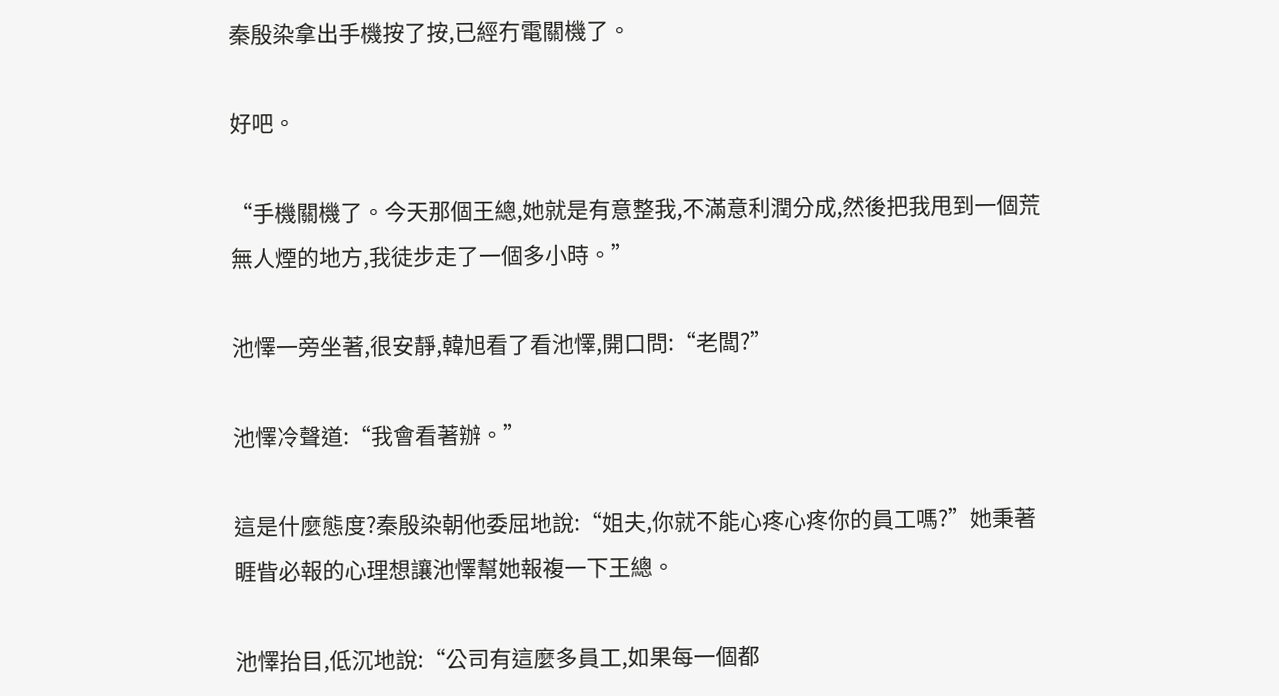秦殷染拿出手機按了按,已經冇電關機了。

好吧。

“手機關機了。今天那個王總,她就是有意整我,不滿意利潤分成,然後把我甩到一個荒無人煙的地方,我徒步走了一個多小時。”

池懌一旁坐著,很安靜,韓旭看了看池懌,開口問:“老闆?”

池懌冷聲道:“我會看著辦。”

這是什麼態度?秦殷染朝他委屈地說:“姐夫,你就不能心疼心疼你的員工嗎?”她秉著睚眥必報的心理想讓池懌幫她報複一下王總。

池懌抬目,低沉地說:“公司有這麼多員工,如果每一個都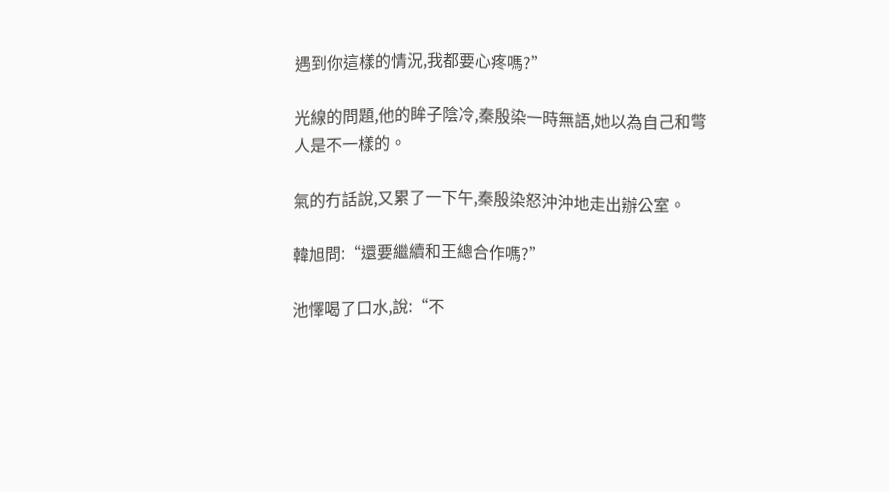遇到你這樣的情況,我都要心疼嗎?”

光線的問題,他的眸子陰冷,秦殷染一時無語,她以為自己和彆人是不一樣的。

氣的冇話說,又累了一下午,秦殷染怒沖沖地走出辦公室。

韓旭問:“還要繼續和王總合作嗎?”

池懌喝了口水,說:“不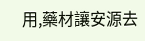用,藥材讓安源去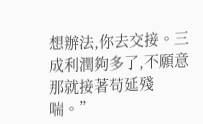想辦法,你去交接。三成利潤夠多了,不願意那就接著苟延殘喘。”